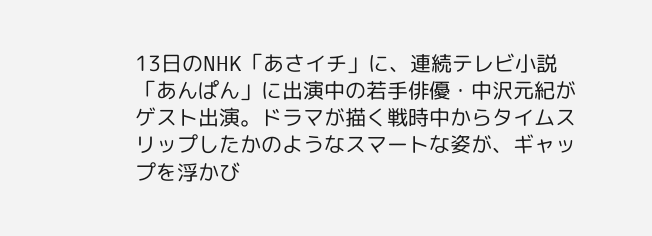13日のNHK「あさイチ」に、連続テレビ小説「あんぱん」に出演中の若手俳優・中沢元紀がゲスト出演。ドラマが描く戦時中からタイムスリップしたかのようなスマートな姿が、ギャップを浮かび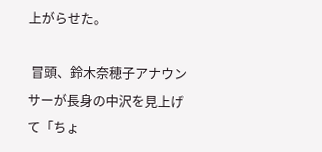上がらせた。

 冒頭、鈴木奈穂子アナウンサーが長身の中沢を見上げて「ちょ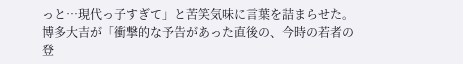っと…現代っ子すぎて」と苦笑気味に言葉を詰まらせた。博多大吉が「衝撃的な予告があった直後の、今時の若者の登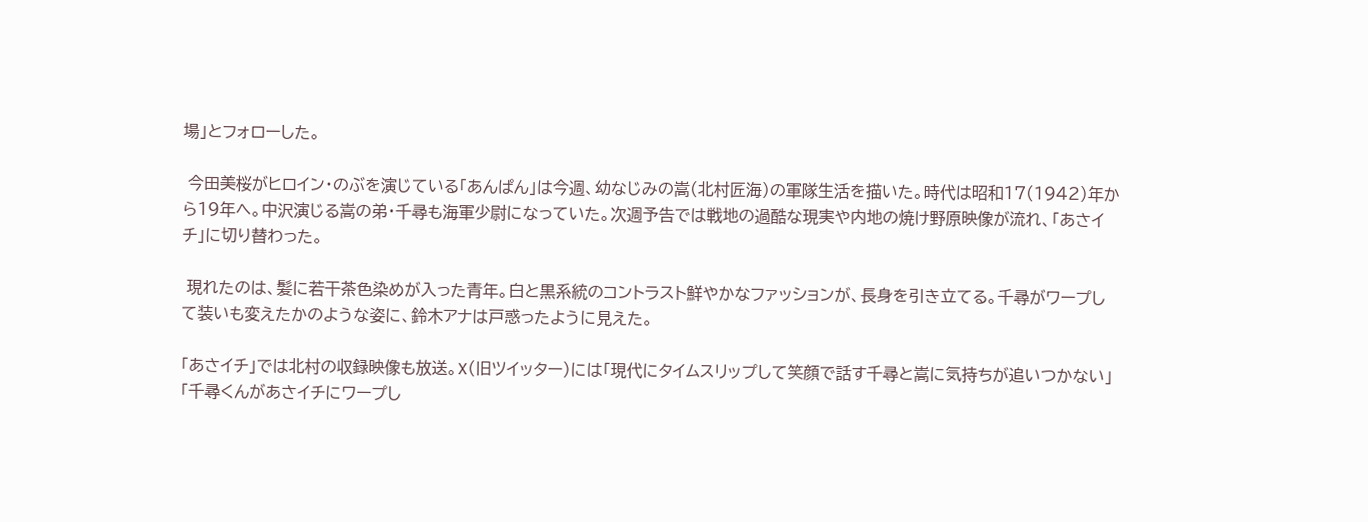場」とフォローした。

 今田美桜がヒロイン・のぶを演じている「あんぱん」は今週、幼なじみの嵩(北村匠海)の軍隊生活を描いた。時代は昭和17(1942)年から19年へ。中沢演じる嵩の弟・千尋も海軍少尉になっていた。次週予告では戦地の過酷な現実や内地の焼け野原映像が流れ、「あさイチ」に切り替わった。

 現れたのは、髪に若干茶色染めが入った青年。白と黒系統のコントラスト鮮やかなファッションが、長身を引き立てる。千尋がワープして装いも変えたかのような姿に、鈴木アナは戸惑ったように見えた。

「あさイチ」では北村の収録映像も放送。X(旧ツイッター)には「現代にタイムスリップして笑顔で話す千尋と嵩に気持ちが追いつかない」「千尋くんがあさイチにワープし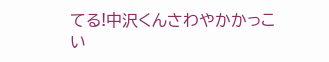てる!中沢くんさわやかかっこい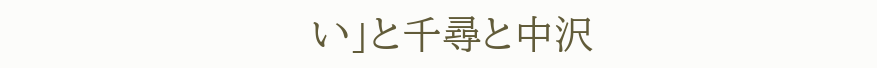い」と千尋と中沢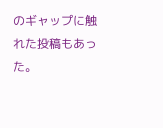のギャップに触れた投稿もあった。